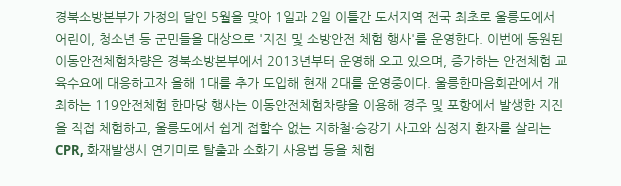경북소방본부가 가정의 달인 5월을 맞아 1일과 2일 이틀간 도서지역 전국 최초로 울릉도에서 어린이, 청소년 등 군민들을 대상으로 '지진 및 소방안전 체험 행사'를 운영한다. 이번에 동원된 이동안전체험차량은 경북소방본부에서 2013년부터 운영해 오고 있으며, 증가하는 안전체험 교육수요에 대응하고자 올해 1대를 추가 도입해 현재 2대를 운영중이다. 울릉한마음회관에서 개최하는 119안전체험 한마당 행사는 이동안전체험차량을 이용해 경주 및 포항에서 발생한 지진을 직접 체험하고, 울릉도에서 쉽게 접할수 없는 지하철·승강기 사고와 심정지 환자를 살리는 CPR, 화재발생시 연기미로 탈출과 소화기 사용법 등을 체험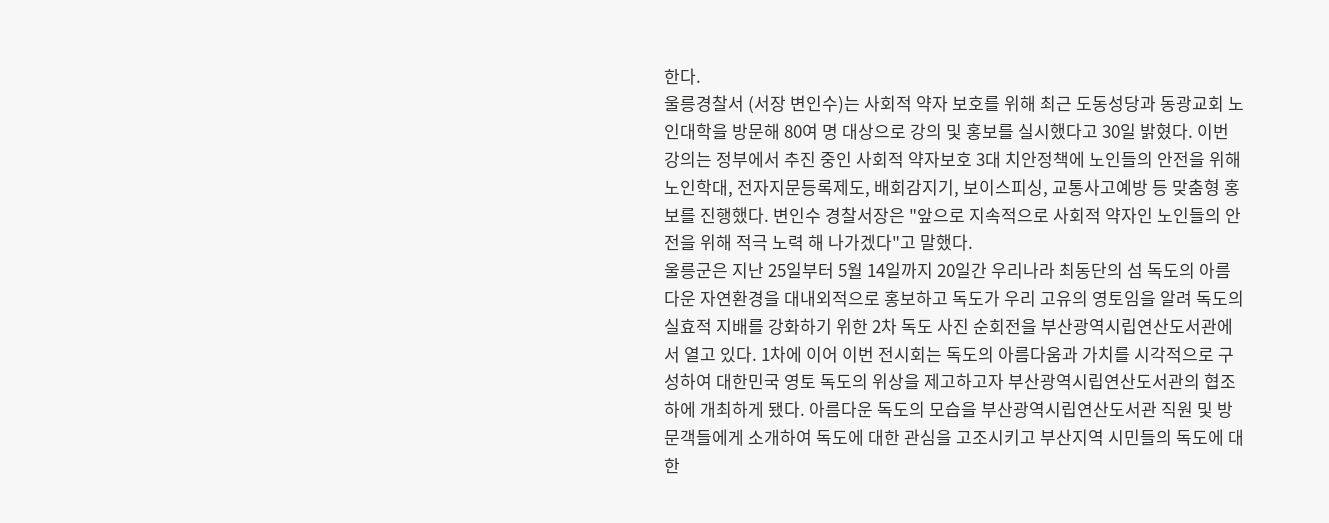한다.
울릉경찰서 (서장 변인수)는 사회적 약자 보호를 위해 최근 도동성당과 동광교회 노인대학을 방문해 80여 명 대상으로 강의 및 홍보를 실시했다고 30일 밝혔다. 이번 강의는 정부에서 추진 중인 사회적 약자보호 3대 치안정책에 노인들의 안전을 위해 노인학대, 전자지문등록제도, 배회감지기, 보이스피싱, 교통사고예방 등 맞춤형 홍보를 진행했다. 변인수 경찰서장은 "앞으로 지속적으로 사회적 약자인 노인들의 안전을 위해 적극 노력 해 나가겠다"고 말했다.
울릉군은 지난 25일부터 5월 14일까지 20일간 우리나라 최동단의 섬 독도의 아름다운 자연환경을 대내외적으로 홍보하고 독도가 우리 고유의 영토임을 알려 독도의 실효적 지배를 강화하기 위한 2차 독도 사진 순회전을 부산광역시립연산도서관에서 열고 있다. 1차에 이어 이번 전시회는 독도의 아름다움과 가치를 시각적으로 구성하여 대한민국 영토 독도의 위상을 제고하고자 부산광역시립연산도서관의 협조 하에 개최하게 됐다. 아름다운 독도의 모습을 부산광역시립연산도서관 직원 및 방문객들에게 소개하여 독도에 대한 관심을 고조시키고 부산지역 시민들의 독도에 대한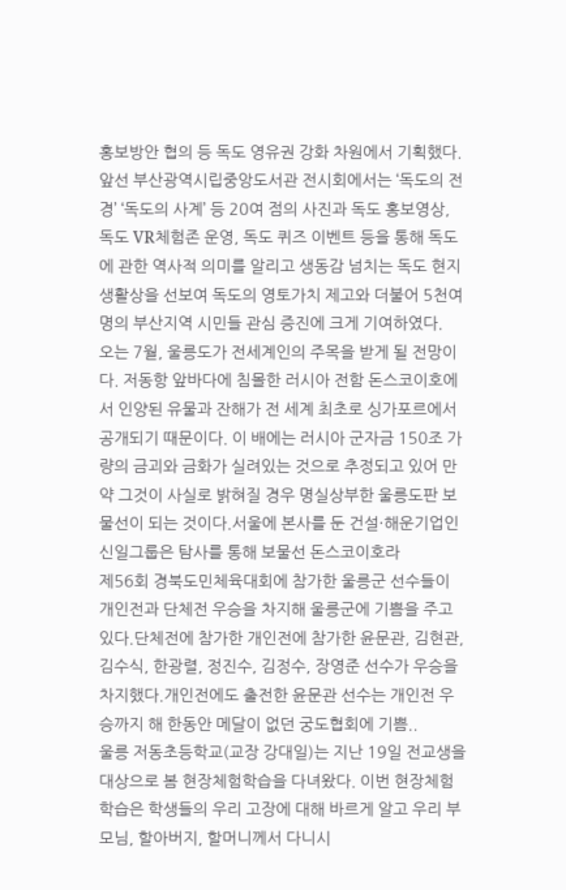홍보방안 협의 등 독도 영유권 강화 차원에서 기획했다. 앞선 부산광역시립중앙도서관 전시회에서는 ‘독도의 전경’ ‘독도의 사계’ 등 20여 점의 사진과 독도 홍보영상, 독도 VR체험존 운영, 독도 퀴즈 이벤트 등을 통해 독도에 관한 역사적 의미를 알리고 생동감 넘치는 독도 현지 생활상을 선보여 독도의 영토가치 제고와 더불어 5천여 명의 부산지역 시민들 관심 증진에 크게 기여하였다.
오는 7월, 울릉도가 전세계인의 주목을 받게 될 전망이다. 저동항 앞바다에 침몰한 러시아 전함 돈스코이호에서 인양된 유물과 잔해가 전 세계 최초로 싱가포르에서 공개되기 때문이다. 이 배에는 러시아 군자금 150조 가량의 금괴와 금화가 실려있는 것으로 추정되고 있어 만약 그것이 사실로 밝혀질 경우 명실상부한 울릉도판 보물선이 되는 것이다.서울에 본사를 둔 건설·해운기업인 신일그룹은 탐사를 통해 보물선 돈스코이호라
제56회 경북도민체육대회에 참가한 울릉군 선수들이 개인전과 단체전 우승을 차지해 울릉군에 기쁨을 주고 있다.단체전에 참가한 개인전에 참가한 윤문관, 김현관, 김수식, 한광렬, 정진수, 김정수, 장영준 선수가 우승을 차지했다.개인전에도 출전한 윤문관 선수는 개인전 우승까지 해 한동안 메달이 없던 궁도협회에 기쁨..
울릉 저동초등학교(교장 강대일)는 지난 19일 전교생을 대상으로 봄 현장체험학습을 다녀왔다. 이번 현장체험학습은 학생들의 우리 고장에 대해 바르게 알고 우리 부모님, 할아버지, 할머니께서 다니시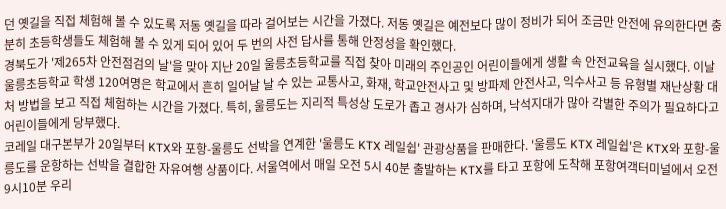던 옛길을 직접 체험해 볼 수 있도록 저동 옛길을 따라 걸어보는 시간을 가졌다. 저동 옛길은 예전보다 많이 정비가 되어 조금만 안전에 유의한다면 충분히 초등학생들도 체험해 볼 수 있게 되어 있어 두 번의 사전 답사를 통해 안정성을 확인했다.
경북도가 '제265차 안전점검의 날'을 맞아 지난 20일 울릉초등학교를 직접 찾아 미래의 주인공인 어린이들에게 생활 속 안전교육을 실시했다. 이날 울릉초등학교 학생 120여명은 학교에서 흔히 일어날 날 수 있는 교통사고, 화재, 학교안전사고 및 방파제 안전사고, 익수사고 등 유형별 재난상황 대처 방법을 보고 직접 체험하는 시간을 가졌다. 특히, 울릉도는 지리적 특성상 도로가 좁고 경사가 심하며, 낙석지대가 많아 각별한 주의가 필요하다고 어린이들에게 당부했다.
코레일 대구본부가 20일부터 KTX와 포항-울릉도 선박을 연계한 '울릉도 KTX 레일쉽' 관광상품을 판매한다. '울릉도 KTX 레일쉽'은 KTX와 포항-울릉도를 운항하는 선박을 결합한 자유여행 상품이다. 서울역에서 매일 오전 5시 40분 출발하는 KTX를 타고 포항에 도착해 포항여객터미널에서 오전 9시10분 우리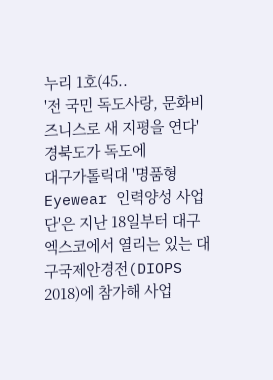누리 1호(45..
'전 국민 독도사랑, 문화비즈니스로 새 지평을 연다' 경북도가 독도에
대구가톨릭대 '명품형 Eyewear 인력양성 사업단'은 지난 18일부터 대구 엑스코에서 열리는 있는 대구국제안경전(DIOPS 2018)에 참가해 사업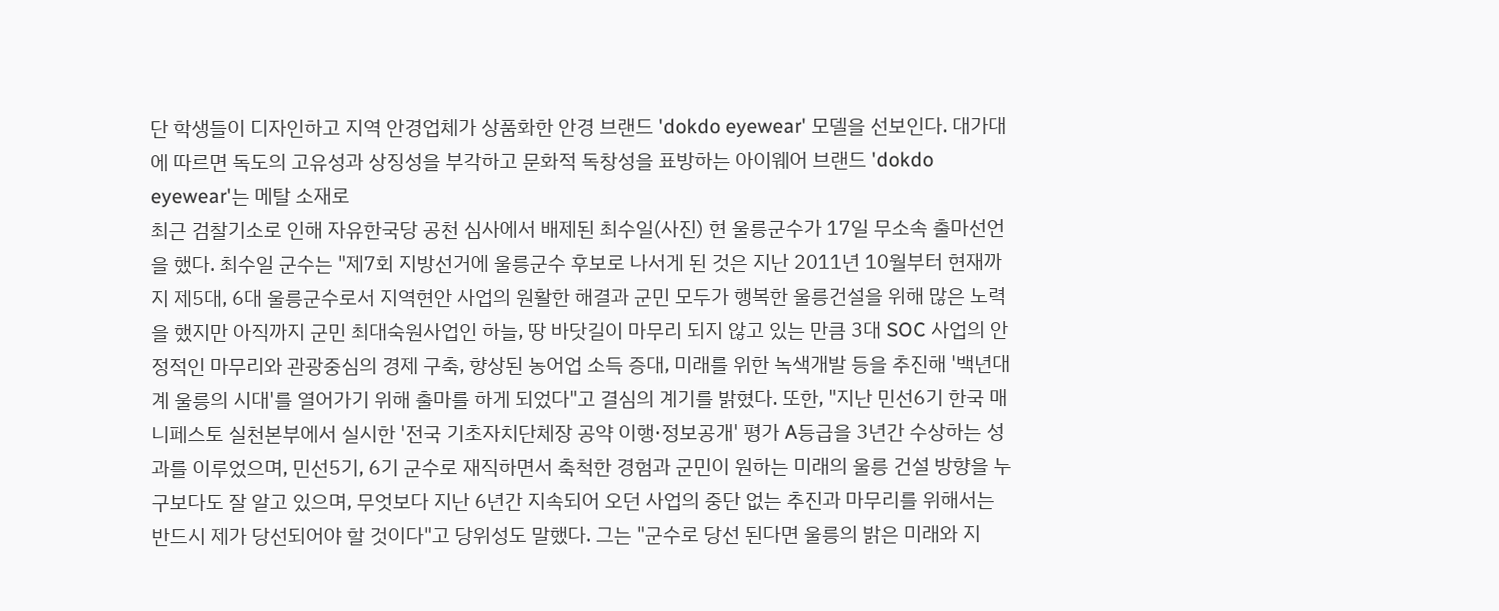단 학생들이 디자인하고 지역 안경업체가 상품화한 안경 브랜드 'dokdo eyewear' 모델을 선보인다. 대가대에 따르면 독도의 고유성과 상징성을 부각하고 문화적 독창성을 표방하는 아이웨어 브랜드 'dokdo eyewear'는 메탈 소재로
최근 검찰기소로 인해 자유한국당 공천 심사에서 배제된 최수일(사진) 현 울릉군수가 17일 무소속 출마선언을 했다. 최수일 군수는 "제7회 지방선거에 울릉군수 후보로 나서게 된 것은 지난 2011년 10월부터 현재까지 제5대, 6대 울릉군수로서 지역현안 사업의 원활한 해결과 군민 모두가 행복한 울릉건설을 위해 많은 노력을 했지만 아직까지 군민 최대숙원사업인 하늘, 땅 바닷길이 마무리 되지 않고 있는 만큼 3대 SOC 사업의 안정적인 마무리와 관광중심의 경제 구축, 향상된 농어업 소득 증대, 미래를 위한 녹색개발 등을 추진해 '백년대계 울릉의 시대'를 열어가기 위해 출마를 하게 되었다"고 결심의 계기를 밝혔다. 또한, "지난 민선6기 한국 매니페스토 실천본부에서 실시한 '전국 기초자치단체장 공약 이행·정보공개' 평가 A등급을 3년간 수상하는 성과를 이루었으며, 민선5기, 6기 군수로 재직하면서 축척한 경험과 군민이 원하는 미래의 울릉 건설 방향을 누구보다도 잘 알고 있으며, 무엇보다 지난 6년간 지속되어 오던 사업의 중단 없는 추진과 마무리를 위해서는 반드시 제가 당선되어야 할 것이다"고 당위성도 말했다. 그는 "군수로 당선 된다면 울릉의 밝은 미래와 지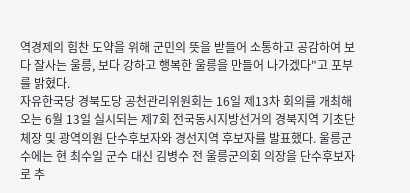역경제의 힘찬 도약을 위해 군민의 뜻을 받들어 소통하고 공감하여 보다 잘사는 울릉, 보다 강하고 행복한 울릉을 만들어 나가겠다"고 포부를 밝혔다.
자유한국당 경북도당 공천관리위원회는 16일 제13차 회의를 개최해 오는 6월 13일 실시되는 제7회 전국동시지방선거의 경북지역 기초단체장 및 광역의원 단수후보자와 경선지역 후보자를 발표했다. 울릉군수에는 현 최수일 군수 대신 김병수 전 울릉군의회 의장을 단수후보자로 추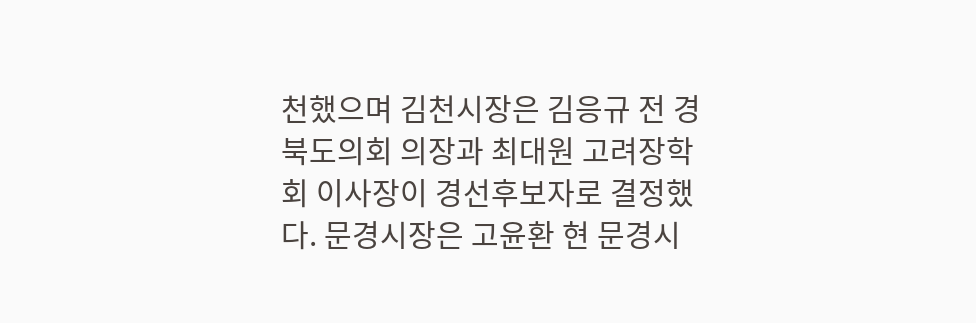천했으며 김천시장은 김응규 전 경북도의회 의장과 최대원 고려장학회 이사장이 경선후보자로 결정했다. 문경시장은 고윤환 현 문경시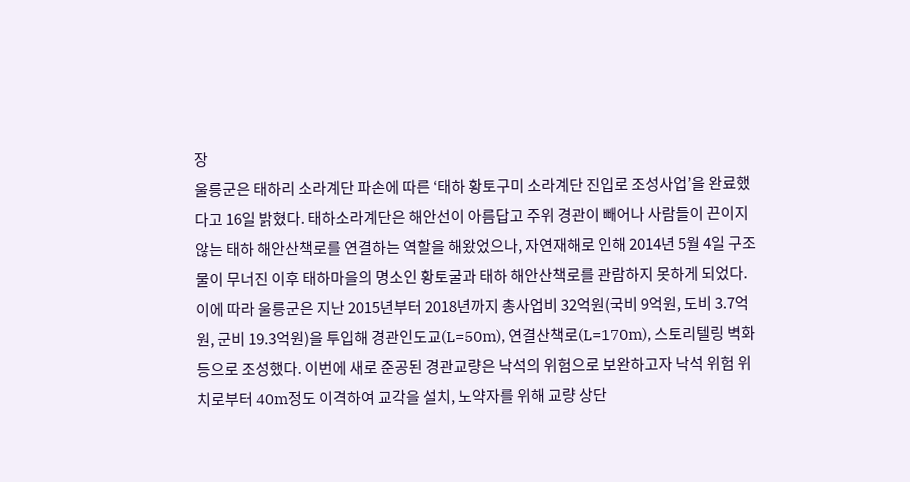장
울릉군은 태하리 소라계단 파손에 따른 ‘태하 황토구미 소라계단 진입로 조성사업’을 완료했다고 16일 밝혔다. 태하소라계단은 해안선이 아름답고 주위 경관이 빼어나 사람들이 끈이지 않는 태하 해안산책로를 연결하는 역할을 해왔었으나, 자연재해로 인해 2014년 5월 4일 구조물이 무너진 이후 태하마을의 명소인 황토굴과 태하 해안산책로를 관람하지 못하게 되었다. 이에 따라 울릉군은 지난 2015년부터 2018년까지 총사업비 32억원(국비 9억원, 도비 3.7억원, 군비 19.3억원)을 투입해 경관인도교(L=50m), 연결산책로(L=170m), 스토리텔링 벽화 등으로 조성했다. 이번에 새로 준공된 경관교량은 낙석의 위험으로 보완하고자 낙석 위험 위치로부터 40m정도 이격하여 교각을 설치, 노약자를 위해 교량 상단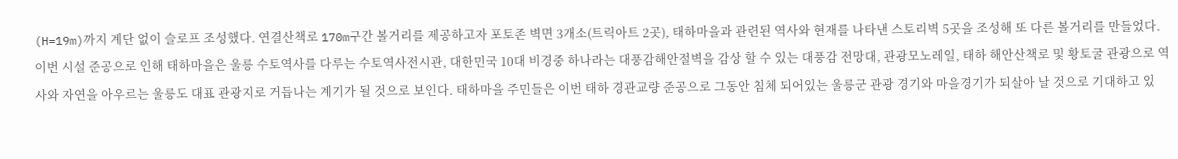(H=19m)까지 계단 없이 슬로프 조성했다. 연결산책로 170m구간 볼거리를 제공하고자 포토존 벽면 3개소(트릭아트 2곳), 태하마을과 관련된 역사와 현재를 나타낸 스토리벽 5곳을 조성해 또 다른 볼거리를 만들었다. 이번 시설 준공으로 인해 태하마을은 울릉 수토역사를 다루는 수토역사전시관, 대한민국 10대 비경중 하나라는 대풍감해안절벽을 감상 할 수 있는 대풍감 전망대, 관광모노레일, 태하 해안산책로 및 황토굴 관광으로 역사와 자연을 아우르는 울릉도 대표 관광지로 거듭나는 계기가 될 것으로 보인다. 태하마을 주민들은 이번 태하 경관교량 준공으로 그동안 침체 되어있는 울릉군 관광 경기와 마을경기가 되살아 날 것으로 기대하고 있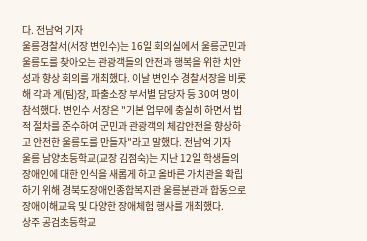다. 전남억 기자
울릉경찰서(서장 변인수)는 16일 회의실에서 울릉군민과 울릉도를 찾아오는 관광객들의 안전과 행복을 위한 치안성과 향상 회의를 개최했다. 이날 변인수 경찰서장을 비롯해 각과 계(팀)장, 파출소장 부서별 담당자 등 30여 명이 참석했다. 변인수 서장은 "기본 업무에 충실히 하면서 법적 절차를 준수하여 군민과 관광객의 체감안전을 향상하고 안전한 울릉도를 만들자"라고 말했다. 전남억 기자
울릉 남양초등학교(교장 김점숙)는 지난 12일 학생들의 장애인에 대한 인식을 새롭게 하고 올바른 가치관을 확립하기 위해 경북도장애인종합복지관 울릉분관과 합동으로 장애이해교육 및 다양한 장애체험 행사를 개최했다.
상주 공검초등학교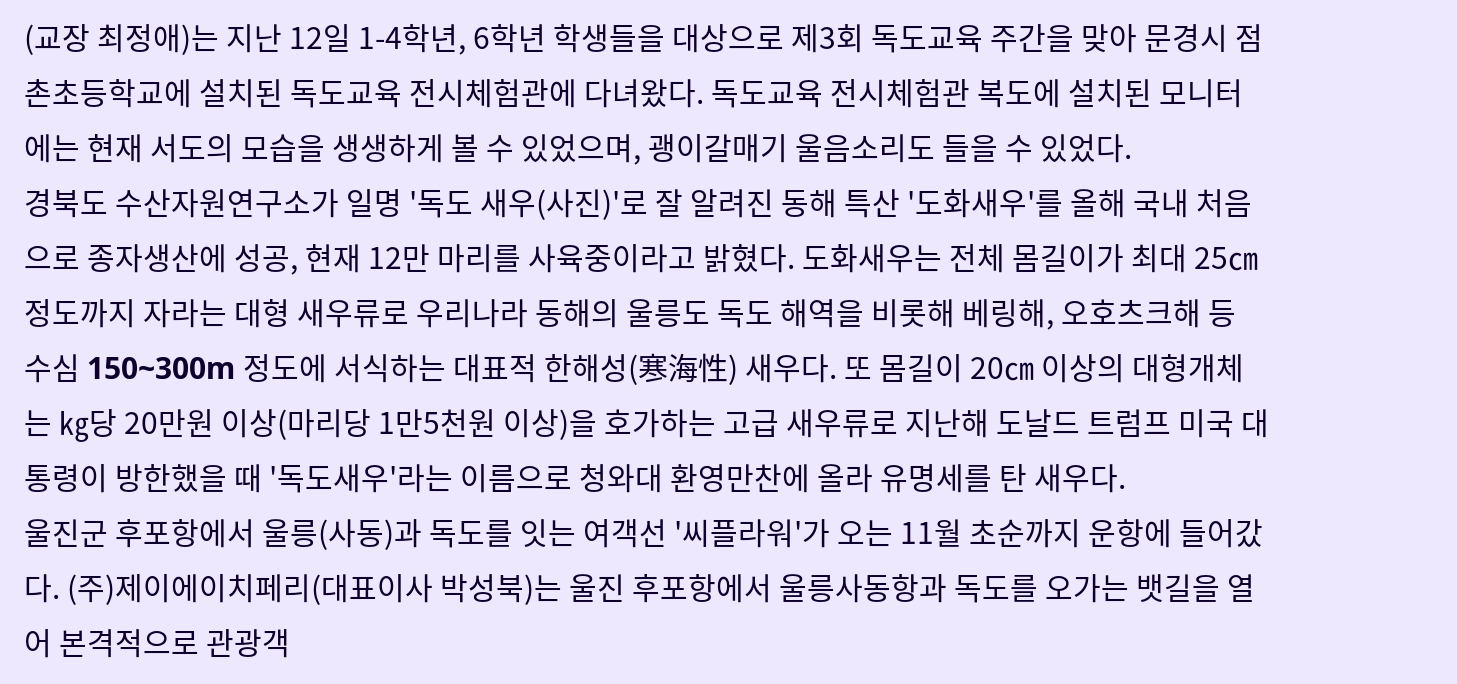(교장 최정애)는 지난 12일 1-4학년, 6학년 학생들을 대상으로 제3회 독도교육 주간을 맞아 문경시 점촌초등학교에 설치된 독도교육 전시체험관에 다녀왔다. 독도교육 전시체험관 복도에 설치된 모니터에는 현재 서도의 모습을 생생하게 볼 수 있었으며, 괭이갈매기 울음소리도 들을 수 있었다.
경북도 수산자원연구소가 일명 '독도 새우(사진)'로 잘 알려진 동해 특산 '도화새우'를 올해 국내 처음으로 종자생산에 성공, 현재 12만 마리를 사육중이라고 밝혔다. 도화새우는 전체 몸길이가 최대 25㎝ 정도까지 자라는 대형 새우류로 우리나라 동해의 울릉도 독도 해역을 비롯해 베링해, 오호츠크해 등 수심 150~300m 정도에 서식하는 대표적 한해성(寒海性) 새우다. 또 몸길이 20㎝ 이상의 대형개체는 ㎏당 20만원 이상(마리당 1만5천원 이상)을 호가하는 고급 새우류로 지난해 도날드 트럼프 미국 대통령이 방한했을 때 '독도새우'라는 이름으로 청와대 환영만찬에 올라 유명세를 탄 새우다.
울진군 후포항에서 울릉(사동)과 독도를 잇는 여객선 '씨플라워'가 오는 11월 초순까지 운항에 들어갔다. (주)제이에이치페리(대표이사 박성북)는 울진 후포항에서 울릉사동항과 독도를 오가는 뱃길을 열어 본격적으로 관광객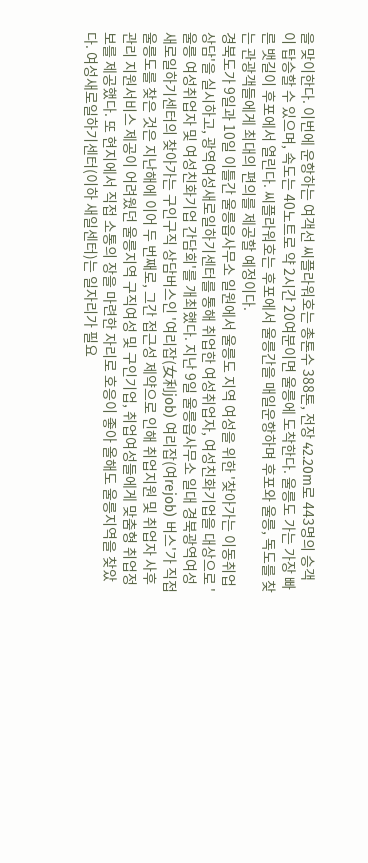을 맞이한다. 이번에 운항하는 여객선 씨플라워호는 총톤수 388톤, 전장 42.20m로 443명의 승객이 탑승할 수 있으며, 속도는 40노트로 약 2시간 20여분이면 울릉에 도착한다. 울릉도 가는 가장 빠른 뱃길이 후포에서 열린다. 씨플라워호는 후포에서 울릉간을 매일운항하며 후포와 울릉, 독도를 찾는 관광객들에게 최대의 편의를 제공할 예정이다.
경북도가 9일과 10일 이틀간 울릉읍사무소 일원에서 울릉도 지역 여성을 위한 '찾아가는 이동취업상담'을 실시하고, 광역여성새로일하기센터를 통해 취업한 여성취업자, 여성친화기업을 대상으로 '울릉 여성취업자 및 여성친화기업 간담회'를 개최했다. 지난 9일 울릉읍사무소 일대 경북광역여성새로일하기센터의 찾아가는 구인구직 상담버스인 '여리잡(女利job) 여리잡(여rejob) 버스'가 직접 울릉도를 찾은 것은 지난해에 이어 두 번째로, 그간 접근성 제약으로 인해 취업지원 및 취업자 사후관리 지원서비스 제공이 어려웠던 울릉지역 구직여성 및 구인기업, 취업여성들에게 맞춤형 취업정보를 제공했다. 또 현지에서 직접 소통의 장을 마련한 자리로 호응이 좋아 올해도 울릉지역을 찾았다. 여성새로일하기센터(이하 새일센터)는 일자리가 필요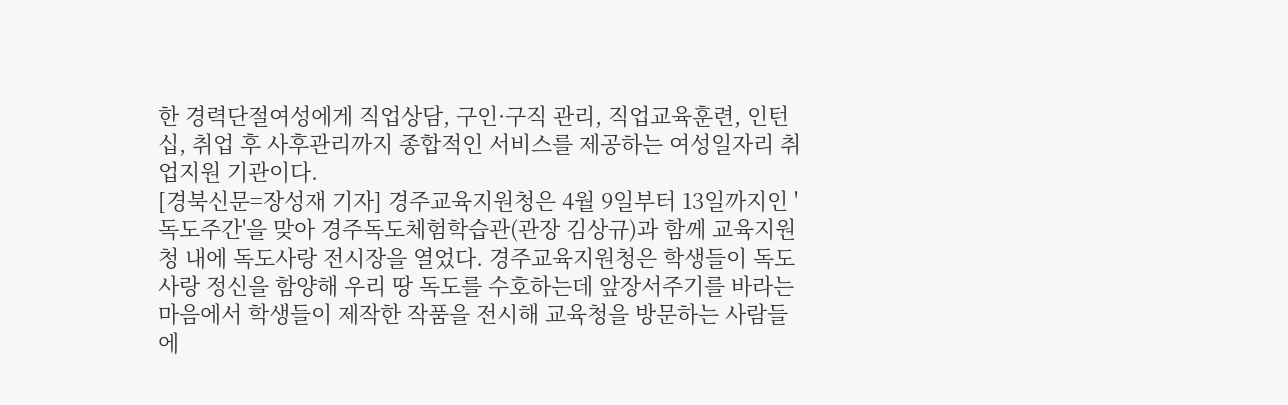한 경력단절여성에게 직업상담, 구인·구직 관리, 직업교육훈련, 인턴십, 취업 후 사후관리까지 종합적인 서비스를 제공하는 여성일자리 취업지원 기관이다.
[경북신문=장성재 기자] 경주교육지원청은 4월 9일부터 13일까지인 '독도주간'을 맞아 경주독도체험학습관(관장 김상규)과 함께 교육지원청 내에 독도사랑 전시장을 열었다. 경주교육지원청은 학생들이 독도사랑 정신을 함양해 우리 땅 독도를 수호하는데 앞장서주기를 바라는 마음에서 학생들이 제작한 작품을 전시해 교육청을 방문하는 사람들에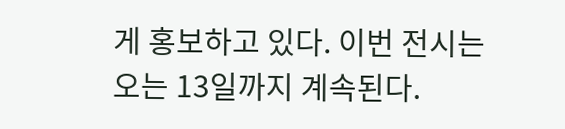게 홍보하고 있다. 이번 전시는 오는 13일까지 계속된다.